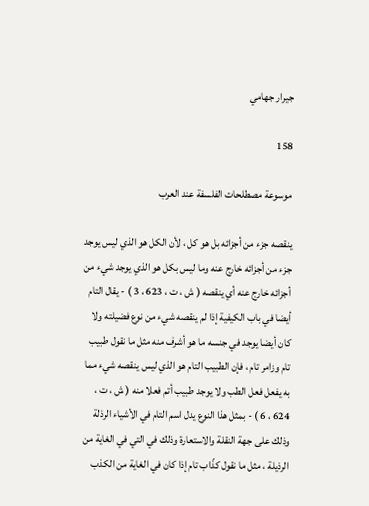جيرار جهامي

158

موسوعة مصطلحات الفلسفة عند العرب

ينقصه جزء من أجزائه بل هو كل ، لأن الكل هو الذي ليس يوجد جزء من أجزائه خارج عنه وما ليس بكل هو الذي يوجد شيء من أجزائه خارج عنه أي ينقصه ( ش ، ت ، 623 ، 3 ) - يقال التام أيضا في باب الكيفية إذا لم ينقصه شيء من نوع فضيلته ولا كان أيضا يوجد في جنسه ما هو أشرف منه مثل ما نقول طبيب تام وزامر تام ، فإن الطبيب التام هو الذي ليس ينقصه شيء مما به يفعل فعل الطب ولا يوجد طبيب أتم فعلا منه ( ش ، ت ، 624 ، 6 ) - بمثل هذا النوع يدل اسم التام في الأشياء الرذلة وذلك على جهة النقلة والاستعارة وذلك في التي في الغاية من الرذيلة ، مثل ما نقول كذّاب تام إذا كان في الغاية من الكذب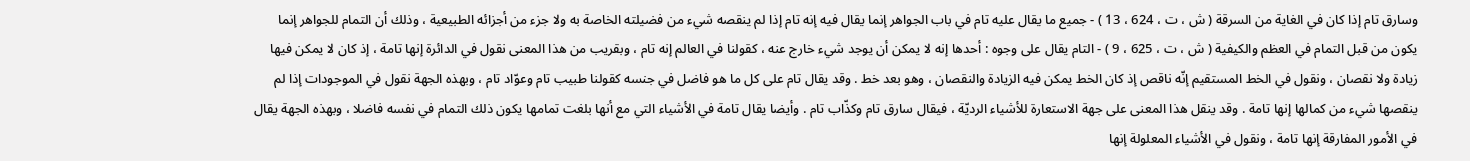وسارق تام إذا كان في الغاية من السرقة ( ش ، ت ، 624 ، 13 ) - جميع ما يقال عليه تام في باب الجواهر إنما يقال فيه إنه تام إذا لم ينقصه شيء من فضيلته الخاصة به ولا جزء من أجزائه الطبيعية ، وذلك أن التمام للجواهر إنما يكون من قبل التمام في العظم والكيفية ( ش ، ت ، 625 ، 9 ) - التام يقال على وجوه : أحدها إنه لا يمكن أن يوجد شيء خارج عنه ، كقولنا في العالم إنه تام ، وبقريب من هذا المعنى نقول في الدائرة إنها تامة ، إذ كان لا يمكن فيها زيادة ولا نقصان ، ونقول في الخط المستقيم إنّه ناقص إذ كان الخط يمكن فيه الزيادة والنقصان ، وهو بعد خط . وقد يقال تام على كل ما هو فاضل في جنسه كقولنا طبيب تام وعوّاد تام ، وبهذه الجهة نقول في الموجودات إذا لم ينقصها شيء من كمالها إنها تامة . وقد ينقل هذا المعنى على جهة الاستعارة للأشياء الرديّة ، فيقال سارق تام وكذّاب تام . وأيضا يقال تامة في الأشياء التي مع أنها بلغت تمامها يكون ذلك التمام في نفسه فاضلا ، وبهذه الجهة يقال في الأمور المفارقة إنها تامة ، ونقول في الأشياء المعلولة إنها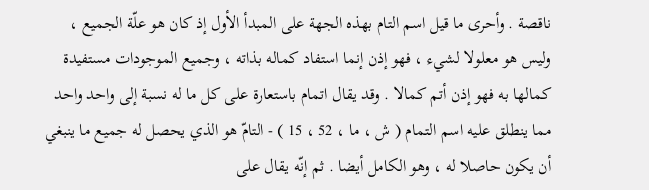ناقصة . وأحرى ما قيل اسم التام بهذه الجهة على المبدأ الأول إذ كان هو علّة الجميع ، وليس هو معلولا لشيء ، فهو إذن إنما استفاد كماله بذاته ، وجميع الموجودات مستفيدة كمالها به فهو إذن أتم كمالا . وقد يقال اتمام باستعارة على كل ما له نسبة إلى واحد واحد مما ينطلق عليه اسم التمام ( ش ، ما ، 52 ، 15 ) - التامّ هو الذي يحصل له جميع ما ينبغي أن يكون حاصلا له ، وهو الكامل أيضا . ثم إنّه يقال على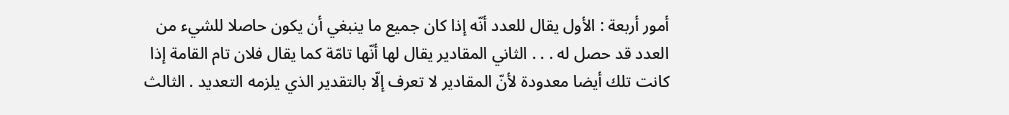أمور أربعة : الأول يقال للعدد أنّه إذا كان جميع ما ينبغي أن يكون حاصلا للشيء من العدد قد حصل له . . . الثاني المقادير يقال لها أنّها تامّة كما يقال فلان تام القامة إذا كانت تلك أيضا معدودة لأنّ المقادير لا تعرف إلّا بالتقدير الذي يلزمه التعديد . الثالث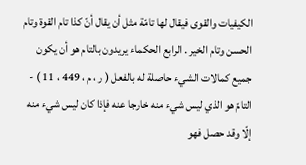الكيفيات والقوى فيقال لها تامّة مثل أن يقال أنّ كذا تام القوة وتام الحسن وتام الخير . الرابع الحكماء يريدون بالتام هو أن يكون جميع كمالات الشيء حاصلة له بالفعل ( ر ، م ، 449 ، 11 ) - التامّ هو الذي ليس شيء منه خارجا عنه فإذا كان ليس شيء منه إلّا وقد حصل فهو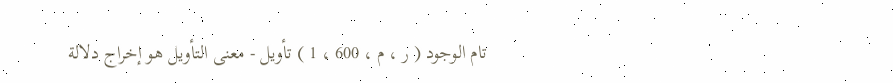تام الوجود ( ر ، م ، 600 ، 1 ) تأويل - معنى التأويل هو إخراج دلالة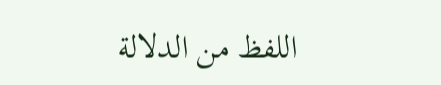اللفظ من الدلالة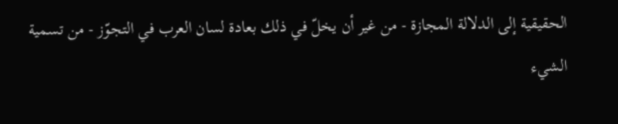الحقيقية إلى الدلالة المجازة - من غير أن يخلّ في ذلك بعادة لسان العرب في التجوّز - من تسمية الشيء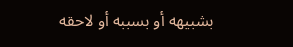بشبيهه أو بسببه أو لاحقه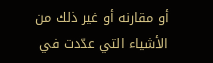أو مقارنه أو غير ذلك من الأشياء التي عدّدت في